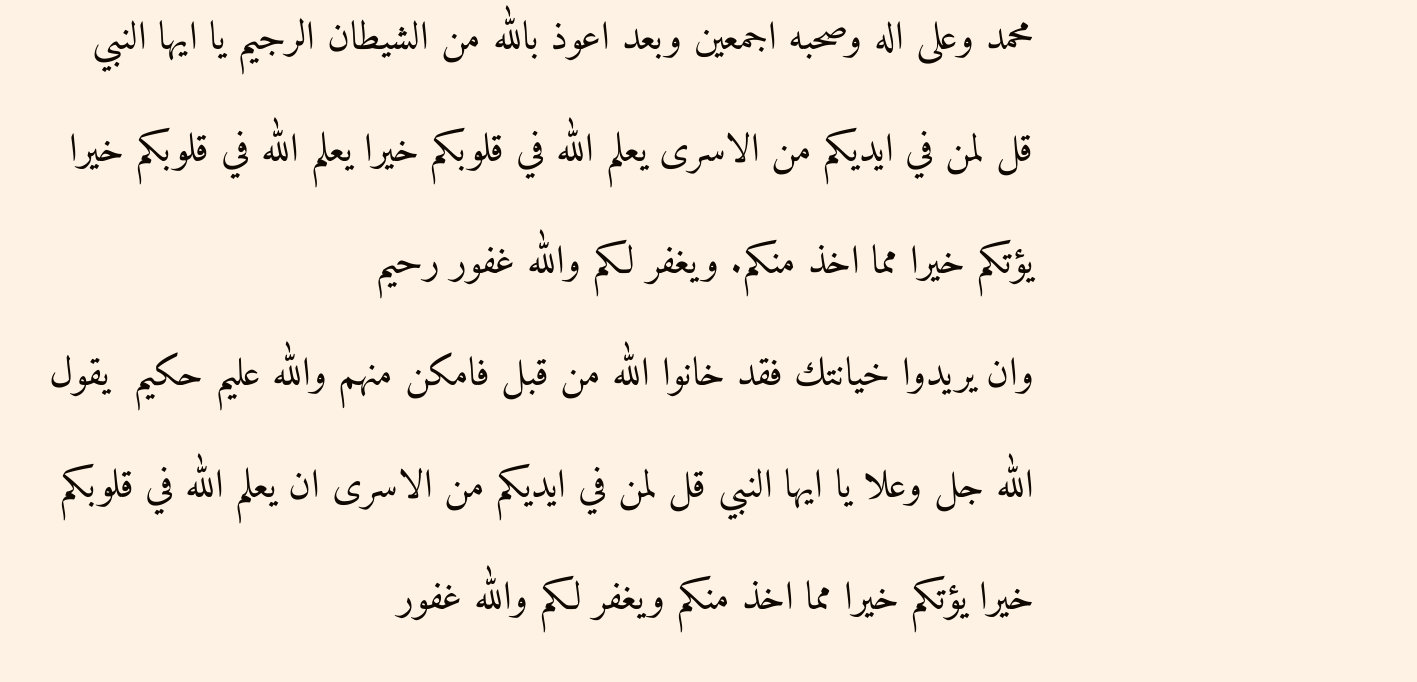محمد وعلى اله وصحبه اجمعين وبعد اعوذ بالله من الشيطان الرجيم يا ايها النبي قل لمن في ايديكم من الاسرى يعلم الله في قلوبكم خيرا يعلم الله في قلوبكم خيرا يؤتكم خيرا مما اخذ منكم. ويغفر لكم والله غفور رحيم
وان يريدوا خيانتك فقد خانوا الله من قبل فامكن منهم والله عليم حكيم  يقول الله جل وعلا يا ايها النبي قل لمن في ايديكم من الاسرى ان يعلم الله في قلوبكم
خيرا يؤتكم خيرا مما اخذ منكم ويغفر لكم والله غفور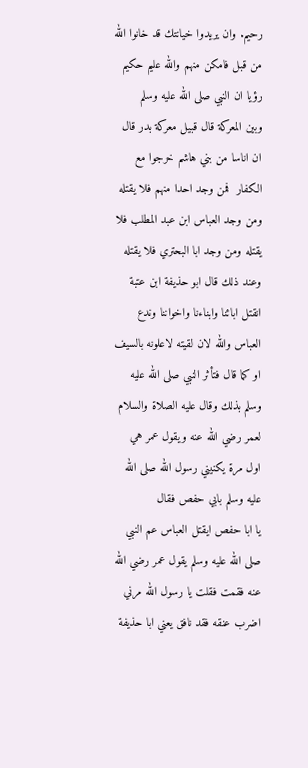رحيم. وان يريدوا خيانتك قد خانوا الله من قبل فامكن منهم والله عليم حكيم رؤيا ان النبي صلى الله عليه وسلم
وبين المعركة قال قبيل معركة بدر قال ان اناسا من بني هاشم خرجوا مع الكفار  فمن وجد احدا منهم فلا يقتله ومن وجد العباس ابن عبد المطلب فلا يقتله ومن وجد ابا البحتري فلا يقتله
وعند ذلك قال ابو حذيفة ابن عتبة انقتل ابائنا وابناءنا واخواننا وندع العباس والله لان لقيته لاعلونه بالسيف او كما قال فتأثر النبي صلى الله عليه وسلم بذلك وقال عليه الصلاة والسلام لعمر رضي الله عنه ويقول عمر هي اول مرة يكنيني رسول الله صلى الله عليه وسلم بابي حفص فقال
يا ابا حفص ايقتل العباس عم النبي صلى الله عليه وسلم يقول عمر رضي الله عنه فقمت فقلت يا رسول الله مرني اضرب عنقه فقد نافق يعني ابا حذيفة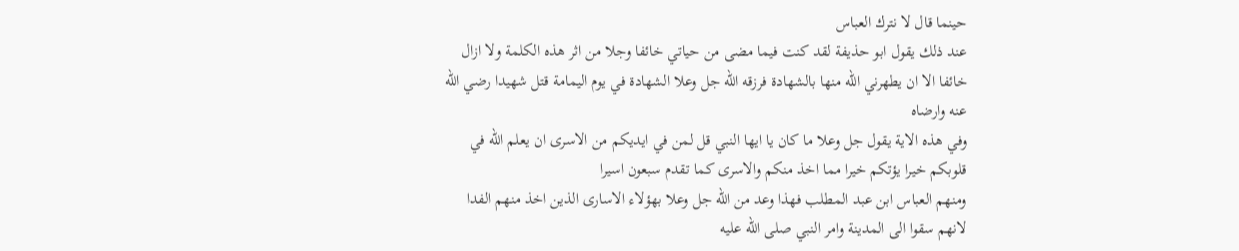حينما قال لا نترك العباس
عند ذلك يقول ابو حذيفة لقد كنت فيما مضى من حياتي خائفا وجلا من اثر هذه الكلمة ولا ازال خائفا الا ان يطهرني الله منها بالشهادة فرزقه الله جل وعلا الشهادة في يوم اليمامة قتل شهيدا رضي الله عنه وارضاه
وفي هذه الاية يقول جل وعلا ما كان يا ايها النبي قل لمن في ايديكم من الاسرى ان يعلم الله في قلوبكم خيرا يؤتكم خيرا مما اخذ منكم والاسرى كما تقدم سبعون اسيرا
ومنهم العباس ابن عبد المطلب فهذا وعد من الله جل وعلا بهؤلاء الاسارى الذين اخذ منهم الفدا لانهم سقوا الى المدينة وامر النبي صلى الله عليه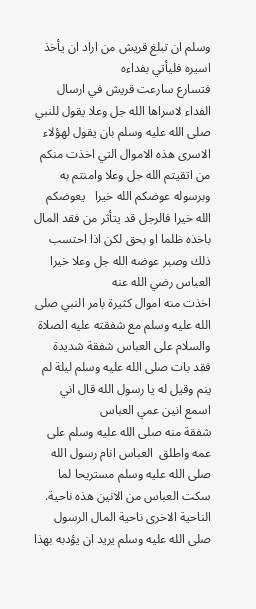وسلم ان تبلغ قريش من اراد ان يأخذ اسيره فليأتي بفداءه
فتسارع سارعت قريش في ارسال الفداء لاسراها الله جل وعلا يقول للنبي صلى الله عليه وسلم بان يقول لهؤلاء الاسرى هذه الاموال التي اخذت منكم  من اتقيتم الله جل وعلا وامنتم به
وبرسوله عوضكم الله خيرا   يعوضكم الله خيرا فالرجل قد يتأثر من فقد المال باخذه ظلما او بحق لكن اذا احتسب ذلك وصبر عوضه الله جل وعلا خيرا العباس رضي الله عنه
اخذت منه اموال كثيرة بامر النبي صلى الله عليه وسلم مع شفقته عليه الصلاة والسلام على العباس شفقة شديدة  فقد بات صلى الله عليه وسلم ليلة لم ينم وقيل له يا رسول الله قال اني اسمع انين عمي العباس
شفقة منه صلى الله عليه وسلم على عمه واطلق  العباس انام رسول الله صلى الله عليه وسلم مستريحا لما سكت العباس من الانين هذه ناحية. الناحية الاخرى ناحية المال الرسول صلى الله عليه وسلم يريد ان يؤدبه بهذا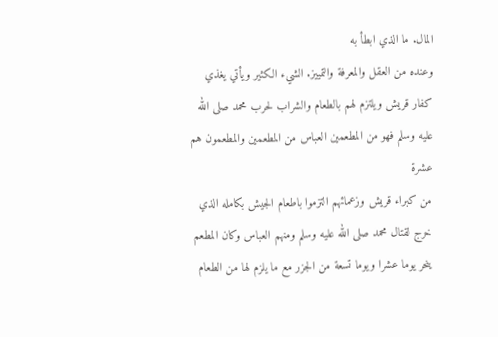المال. ما الذي ابطأ به
وعنده من العقل والمعرفة والتمييز. الشيء الكثير ويأتي يغذي كفار قريش ويلتزم لهم بالطعام والشراب لحرب محمد صلى الله عليه وسلم فهو من المطعمين العباس من المطعمين والمطعمون هم عشرة
من كبراء قريش وزعمائهم التزموا باطعام الجيش بكامله الذي خرج لقتال محمد صلى الله عليه وسلم ومنهم العباس وكان المطعم ينحر يوما عشرا ويوما تسعة من الجزر مع ما يلزم لها من الطعام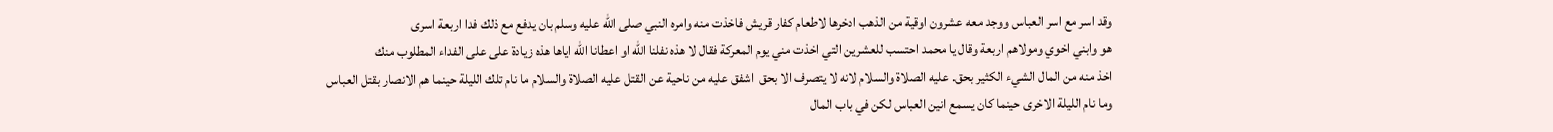وقد اسر مع اسر العباس ووجد معه عشرون اوقية من الذهب ادخرها لاطعام كفار قريش فاخذت منه وامره النبي صلى الله عليه وسلم بان يدفع مع ذلك فدا اربعة اسرى
هو وابني اخوي ومولاهم اربعة وقال يا محمد احتسب للعشرين التي اخذت مني يوم المعركة فقال لا هذه نفلنا الله او اعطانا الله اياها هذه زيادة على على الفداء المطلوب منك
اخذ منه من المال الشيء الكثير بحق. عليه الصلاة والسلام لانه لا يتصرف الا بحق  اشفق عليه من ناحية عن القتل عليه الصلاة والسلام ما نام تلك الليلة حينما هم الانصار بقتل العباس
وما نام الليلة الاخرى حينما كان يسمع انين العباس لكن في باب المال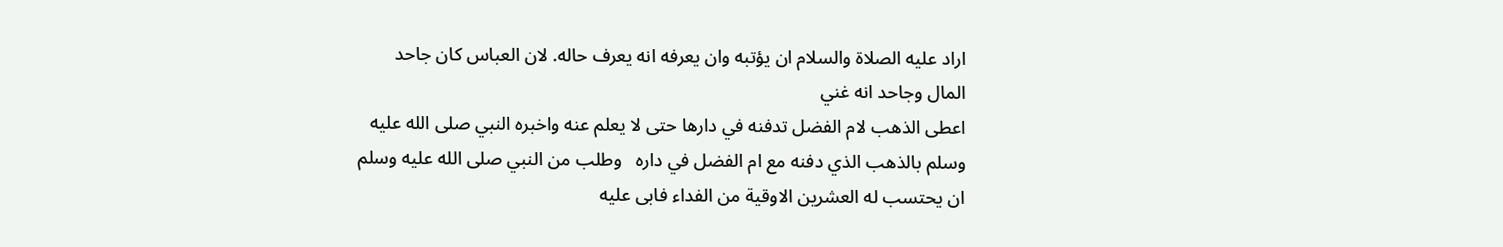اراد عليه الصلاة والسلام ان يؤتبه وان يعرفه انه يعرف حاله. لان العباس كان جاحد المال وجاحد انه غني
اعطى الذهب لام الفضل تدفنه في دارها حتى لا يعلم عنه واخبره النبي صلى الله عليه وسلم بالذهب الذي دفنه مع ام الفضل في داره   وطلب من النبي صلى الله عليه وسلم ان يحتسب له العشرين الاوقية من الفداء فابى عليه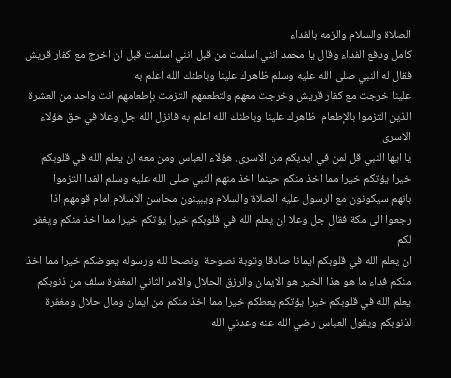الصلاة والسلام والزمه بالفداء
كامل ودفع الفداء وقال يا محمد انني اسلمت من قبل انني اسلمت قبل ان اخرج مع كفار قريش فقال له النبي صلى الله عليه وسلم ظاهرك علينا وباطنك الله اعلم به
علينا خرجت مع كفار قريش وخرجت معهم ولتطعمهم التزمت بإطعامهم انت واحد من العشرة الذين التزموا بالإطعام  ظاهرك علينا وباطنك الله اعلم به فانزل الله جل وعلا في حق هؤلاء الاسرى
يا ايها النبي قل لمن في ايديكم من الاسرى. هؤلاء العباس ومن معه ان يعلم الله في قلوبكم خيرا يؤتكم خيرا مما اخذ منكم حينما اخذ منهم النبي صلى الله عليه وسلم الفدا التزموا
بانهم سيكونون مع الرسول عليه الصلاة والسلام ويبينون محاسن الاسلام امام قومهم اذا رجعوا الى مكة فقال جل وعلا ان يعلم الله في قلوبكم خيرا يؤتكم خيرا مما اخذ منكم ويغفر لكم
ان يعلم الله في قلوبكم ايمانا صادقا وتوبة نصوحة  ونصحا لله ورسوله يعوضكم خيرا مما اخذ منكم فداء ما هو هذا الخير هو الايمان والرزق الحلال والامر الثاني المغفرة سلف من ذنوبكم
يعلم الله في قلوبكم خيرا يؤتكم يعطكم خيرا مما اخذ منكم من ايمان ومال حلال ومغفرة لذنوبكم ويقول العباس رضي الله عنه وعدني الله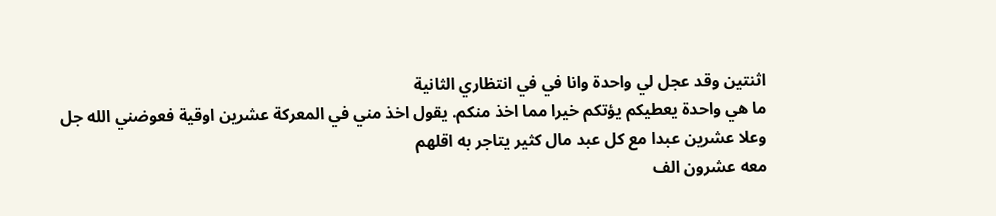اثنتين وقد عجل لي واحدة وانا في في انتظاري الثانية
ما هي واحدة يعطيكم يؤتكم خيرا مما اخذ منكم. يقول اخذ مني في المعركة عشرين اوقية فعوضني الله جل وعلا عشرين عبدا مع كل عبد مال كثير يتاجر به اقلهم
معه عشرون الف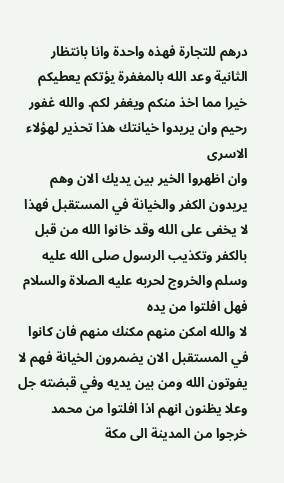درهم للتجارة فهذه واحدة وانا بانتظار الثانية وعد الله بالمغفرة يؤتكم يعطيكم خيرا مما اخذ منكم ويغفر لكم. والله غفور رحيم وان يريدوا خيانتك هذا تحذير لهؤلاء الاسرى
وان اظهروا الخير بين يديك الان وهم يريدون الكفر والخيانة في المستقبل فهذا لا يخفى على الله وقد خانوا الله من قبل بالكفر وتكذيب الرسول صلى الله عليه وسلم والخروج لحربه عليه الصلاة والسلام فهل افلتوا من يده
لا والله امكن منهم مكنك منهم فان كانوا في المستقبل الان يضمرون الخيانة فهم لا يفوتون الله ومن بين يديه وفي قبضته جل وعلا يظنون انهم اذا افلتوا من محمد
خرجوا من المدينة الى مكة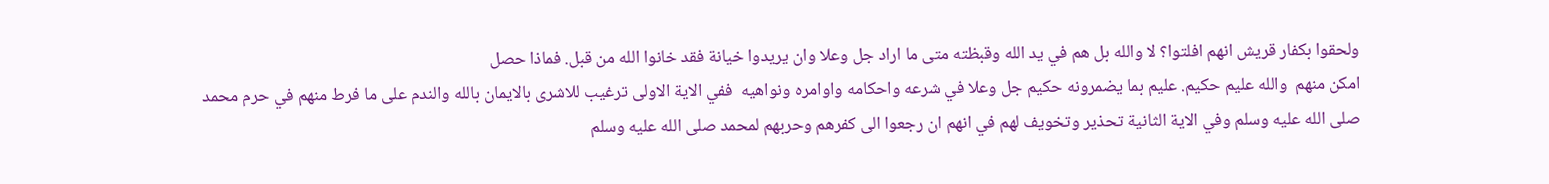ولحقوا بكفار قريش انهم افلتوا؟ لا والله بل هم في يد الله وقبظته متى ما اراد جل وعلا وان يريدوا خيانة فقد خانوا الله من قبل. فماذا حصل
امكن منهم  والله عليم حكيم. عليم بما يضمرونه حكيم جل وعلا في شرعه واحكامه واوامره ونواهيه  ففي الاية الاولى ترغيب للاشرى بالايمان بالله والندم على ما فرط منهم في حرم محمد
صلى الله عليه وسلم وفي الاية الثانية تحذير وتخويف لهم في انهم ان رجعوا الى كفرهم وحربهم لمحمد صلى الله عليه وسلم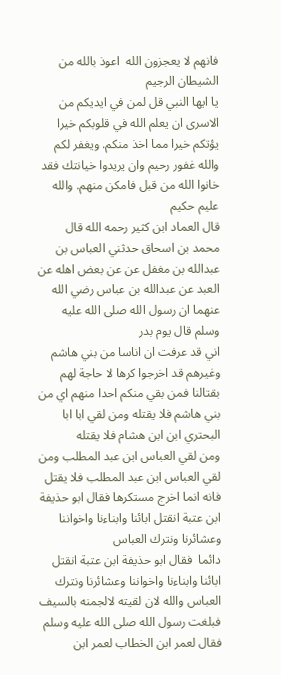فانهم لا يعجزون الله  اعوذ بالله من الشيطان الرجيم
يا ايها النبي قل لمن في ايديكم من الاسرى ان يعلم الله في قلوبكم خيرا يؤتكم خيرا مما اخذ منكم. ويغفر لكم والله غفور رحيم وان يريدوا خيانتك فقد خانوا الله من قبل فامكن منهم. والله عليم حكيم
قال العماد ابن كثير رحمه الله قال محمد بن اسحاق حدثني العباس بن عبدالله بن مغفل عن عن بعض اهله عن العبد عن عبدالله بن عباس رضي الله عنهما ان رسول الله صلى الله عليه وسلم قال يوم بدر
اني قد عرفت ان اناسا من بني هاشم وغيرهم قد اخرجوا كرها لا حاجة لهم بقتالنا فمن بقي منكم احدا منهم اي من بني هاشم فلا يقتله ومن لقي ابا ابا البحتري ابن ابن هشام فلا يقتله
ومن لقي العباس ابن عبد المطلب ومن لقي العباس ابن عبد المطلب فلا يقتل فانه انما اخرج مستكرها فقال ابو حذيفة ابن عتبة انقتل ابائنا وابناءنا واخواننا وعشائرنا ونترك العباس
دائما  فقال ابو حذيفة ابن عتبة انقتل ابائنا وابناءنا واخواننا وعشائرنا ونترك العباس والله لان لقيته لالجمنه بالسيف فبلغت رسول الله صلى الله عليه وسلم فقال لعمر ابن الخطاب لعمر ابن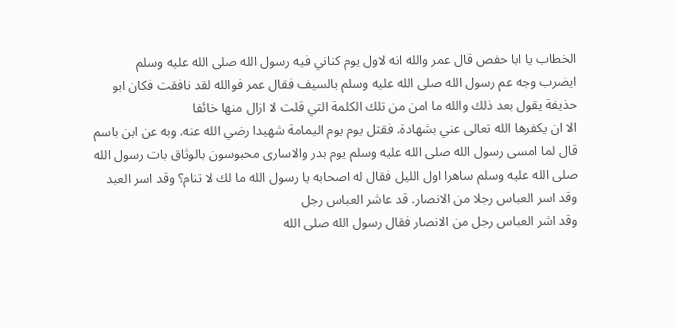الخطاب يا ابا حفص قال عمر والله انه لاول يوم كناني فيه رسول الله صلى الله عليه وسلم
ايضرب وجه عم رسول الله صلى الله عليه وسلم بالسيف فقال عمر فوالله لقد نافقت فكان ابو حذيفة يقول بعد ذلك والله ما امن من تلك الكلمة التي قلت لا ازال منها خائفا
الا ان يكفرها الله تعالى عني بشهادة. فقتل يوم يوم اليمامة شهيدا رضي الله عنه. وبه عن ابن باسم قال لما امسى رسول الله صلى الله عليه وسلم يوم بدر والاسارى محبوسون بالوثاق بات رسول الله
صلى الله عليه وسلم ساهرا اول الليل فقال له اصحابه يا رسول الله ما لك لا تنام؟ وقد اسر العبد وقد اسر العباس رجلا من الانصار. قد عاشر العباس رجل
وقد اشر العباس رجل من الانصار فقال رسول الله صلى الله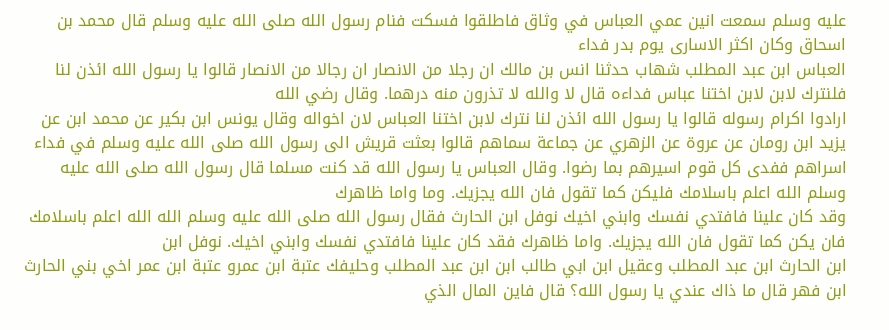عليه وسلم سمعت انين عمي العباس في وثاق فاطلقوا فسكت فنام رسول الله صلى الله عليه وسلم قال محمد بن اسحاق وكان اكثر الاسارى يوم بدر فداء
العباس ابن عبد المطلب شهاب حدثنا انس بن مالك ان رجلا من الانصار ان رجالا من الانصار قالوا يا رسول الله ائذن لنا فلنترك لابن لابن اختنا عباس فداءه قال لا والله لا تذرون منه درهما. وقال رضي الله
ارادوا اكرام رسوله قالوا يا رسول الله ائذن لنا نترك لابن اختنا العباس لان اخواله وقال يونس ابن بكير عن محمد ابن عن يزيد ابن رومان عن عروة عن الزهري عن جماعة سماهم قالوا بعثت قريش الى رسول الله صلى الله عليه وسلم في فداء
اسراهم ففدى كل قوم اسيرهم بما رضوا. وقال العباس يا رسول الله قد كنت مسلما قال رسول الله صلى الله عليه وسلم الله اعلم باسلامك فليكن كما تقول فان الله يجزيك. وما واما ظاهرك
وقد كان علينا فافتدي نفسك وابني اخيك نوفل ابن الحارث فقال رسول الله صلى الله عليه وسلم الله الله اعلم باسلامك فان يكن كما تقول فان الله يجزيك. واما ظاهرك فقد كان علينا فافتدي نفسك وابني اخيك. نوفل ابن
ابن الحارث ابن عبد المطلب وعقيل ابن ابي طالب ابن ابن عبد المطلب وحليفك عتبة ابن عمرو عتبة ابن عمر اخي بني الحارث ابن فهر قال ما ذاك عندي يا رسول الله؟ قال فاين المال الذي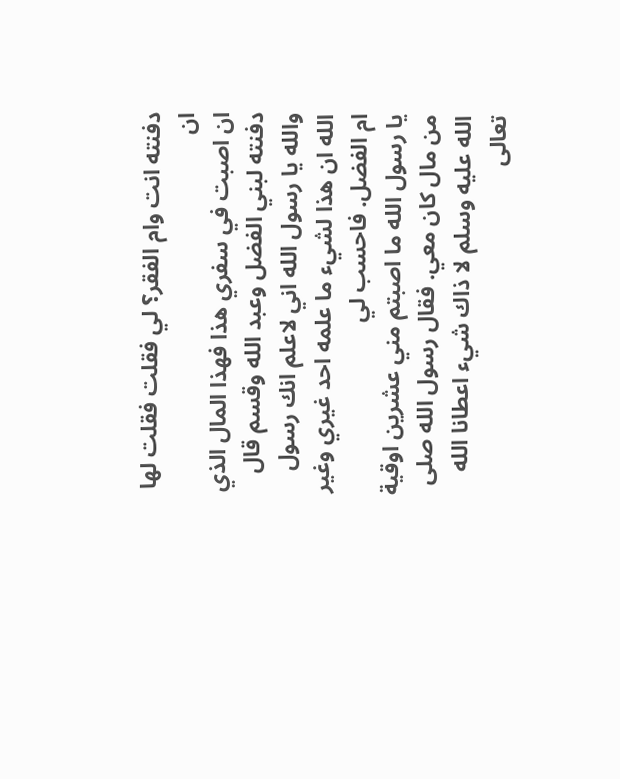دفنته انت وام الفقر؟ لي فقلت فقلت لها ان
ان اصبت في سفري هذا فهذا المال الذي دفنته لبني الفضل وعبد الله وقسم قال والله يا رسول الله اني لاعلم انك رسول الله ان هذا لشيء ما علمه احد غيري وغير ام الفضل. فاحسب لي
يا رسول الله ما اصبتم مني عشرين اوقية من مال كان معي. فقال رسول الله صلى الله عليه وسلم لا ذاك شيء اعطانا الله تعالى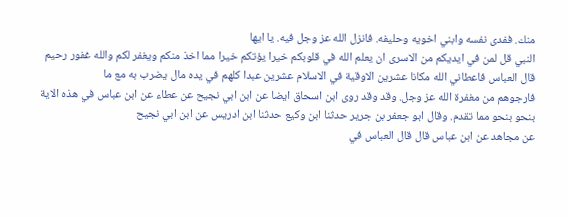منك. ففدى نفسه وابني اخويه وحليفه. فانزل الله عز وجل فيه. يا ايها
النبي قل لمن في ايديكم من الاسرى ان يعلم الله في قلوبكم خيرا يؤتكم خيرا مما اخذ منكم ويغفر لكم والله غفور رحيم قال العباس فاعطاني الله مكانا عشرين الاوقية في الاسلام عشرين عبدا كلهم في يده مال يضرب به مع ما
فارجوهم من مغفرة الله عز وجل. وقد وقد روى ابن اسحاق ايضا عن ابن ابي نجيح عن عطاء عن ابن عباس في هذه الاية بنحو بنحو مما تقدم. وقال ابو جعفر بن جرير حدثنا ابن وكيع حدثنا ابن ادريس عن ابن ابي نجيح
عن مجاهد عن ابن عباس قال قال العباس في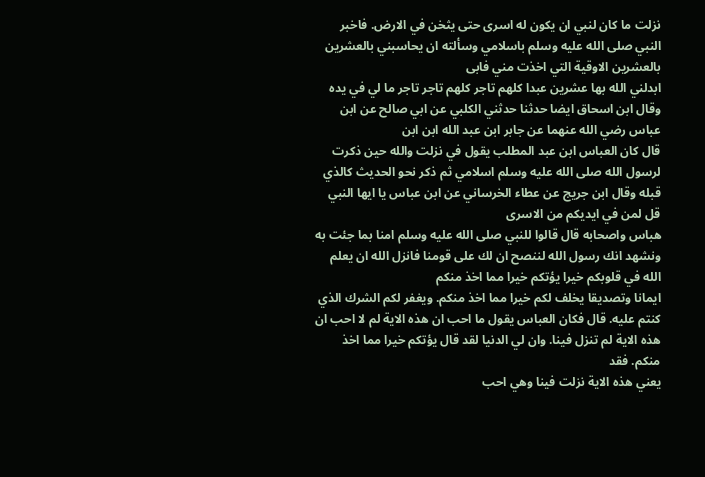نزلت ما كان لنبي ان يكون له اسرى حتى يثخن في الارض. فاخبر النبي صلى الله عليه وسلم باسلامي وسألته ان يحاسبني بالعشرين بالعشرين الاوقية التي اخذت مني فابى
ابدلني الله بها عشرين عبدا كلهم تاجر كلهم تاجر تاجر ما لي في يده  وقال ابن اسحاق ايضا حدثنا حدثني الكلبي عن ابي صالح عن ابن عباس رضي الله عنهما عن جابر ابن عبد الله ابن ابن
قال كان العباس ابن عبد المطلب يقول في نزلت والله حين ذكرت لرسول الله صلى الله عليه وسلم اسلامي ثم ذكر نحو الحديث كالذي قبله وقال ابن جريج عن عطاء الخرساني عن ابن عباس يا ايها النبي قل لمن في ايديكم من الاسرى
هباس واصحابه قال قالوا للنبي صلى الله عليه وسلم امنا بما جئت به ونشهد انك رسول الله لننصح ان لك على قومنا فانزل الله ان يعلم الله في قلوبكم خيرا يؤتكم خيرا مما اخذ منكم
ايمانا وتصديقا يخلف لكم خيرا مما اخذ منكم. ويغفر لكم الشرك الذي كنتم عليه. قال فكان العباس يقول ما احب ان هذه الاية لم لا احب ان هذه الاية لم تنزل فينا. وان لي الدنيا لقد قال يؤتكم خيرا مما اخذ منكم. فقد
يعني هذه الاية نزلت فينا وهي احب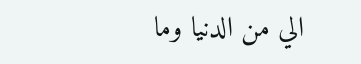الي من الدنيا وما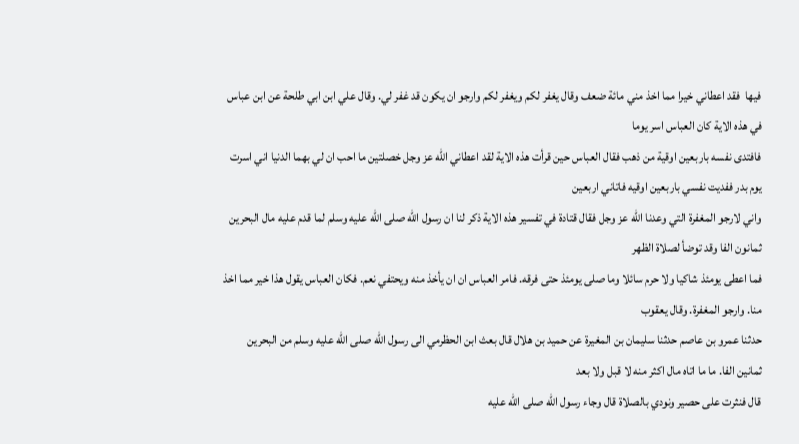فيها  فقد اعطاني خيرا مما اخذ مني مائة ضعف وقال يغفر لكم ويغفر لكم وارجو ان يكون قد غفر لي. وقال علي ابن ابي طلحة عن ابن عباس في هذه الاية كان العباس اسر يوما
فافتدى نفسه باربعين اوقية من ذهب فقال العباس حين قرأت هذه الاية لقد اعطاني الله عز وجل خصلتين ما احب ان لي بهما الدنيا اني اسرت يوم بدر ففديت نفسي باربعين اوقيه فاتاني اربعين
واني لارجو المغفرة التي وعدنا الله عز وجل فقال قتادة في تفسير هذه الاية ذكر لنا ان رسول الله صلى الله عليه وسلم لما قدم عليه مال البحرين ثمانون الفا وقد توضأ لصلاة الظهر
فما اعطى يومئذ شاكيا ولا حرم سائلا وما صلى يومئذ حتى فرقه. فامر العباس ان ان يأخذ منه ويحتفي نعم. فكان العباس يقول هذا خير مما اخذ منا. وارجو المغفرة. وقال يعقوب
حدثنا عمرو بن عاصم حدثنا سليمان بن المغيرة عن حميد بن هلال قال بعث ابن الحظرمي الى رسول الله صلى الله عليه وسلم من البحرين ثمانين الفا. ما ما اتاه مال اكثر منه لا قبل ولا بعد
قال فنثرت على حصير ونودي بالصلاة قال وجاء رسول الله صلى الله عليه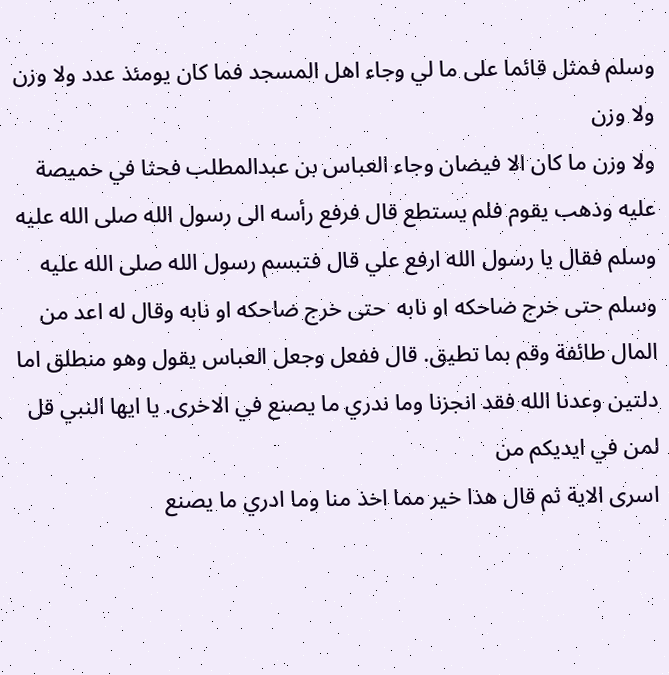وسلم فمثل قائما على ما لي وجاء اهل المسجد فما كان يومئذ عدد ولا وزن ولا وزن
ولا وزن ما كان الا فيضان وجاء العباس بن عبدالمطلب فحثا في خميصة عليه وذهب يقوم فلم يستطع قال فرفع رأسه الى رسول الله صلى الله عليه وسلم فقال يا رسول الله ارفع علي قال فتبسم رسول الله صلى الله عليه
وسلم حتى خرج ضاحكه او نابه  حتى خرج ضاحكه او نابه وقال له اعد من المال طائفة وقم بما تطيق. قال ففعل وجعل العباس يقول وهو منطلق اما دلتين وعدنا الله فقد انجزنا وما ندري ما يصنع في الاخرى. يا ايها النبي قل لمن في ايديكم من
اسرى الاية ثم قال هذا خير مما اخذ منا وما ادري ما يصنع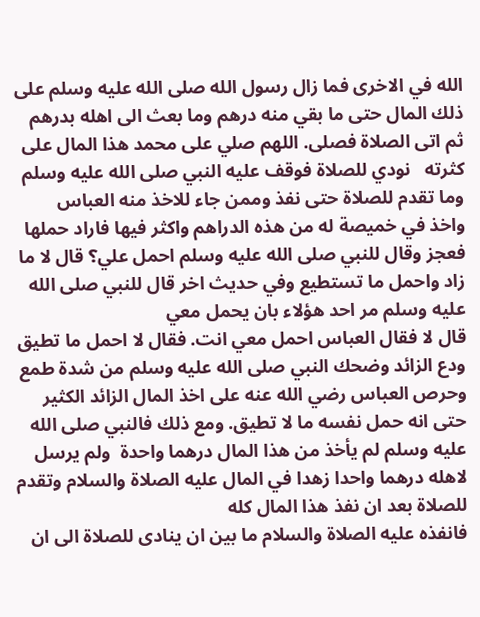الله في الاخرى فما زال رسول الله صلى الله عليه وسلم على ذلك المال حتى ما بقي منه درهم وما بعث الى اهله بدرهم
ثم اتى الصلاة فصلى. اللهم صلي على محمد هذا المال على كثرته   نودي للصلاة فوقف عليه النبي صلى الله عليه وسلم وما تقدم للصلاة حتى نفذ وممن جاء للاخذ منه العباس
واخذ في خميصة له من هذه الدراهم واكثر فيها فاراد حملها فعجز وقال للنبي صلى الله عليه وسلم احمل علي؟ قال لا ما زاد واحمل ما تستطيع وفي حديث اخر قال للنبي صلى الله عليه وسلم مر احد هؤلاء بان يحمل معي
قال لا فقال العباس احمل معي انت. فقال لا احمل ما تطيق ودع الزائد وضحك النبي صلى الله عليه وسلم من شدة طمع وحرص العباس رضي الله عنه على اخذ المال الزائد الكثير
حتى انه حمل نفسه ما لا تطيق. ومع ذلك فالنبي صلى الله عليه وسلم لم يأخذ من هذا المال درهما واحدة  ولم يرسل لاهله درهما واحدا زهدا في المال عليه الصلاة والسلام وتقدم للصلاة بعد ان نفذ هذا المال كله
فانفذه عليه الصلاة والسلام ما بين ان ينادى للصلاة الى ان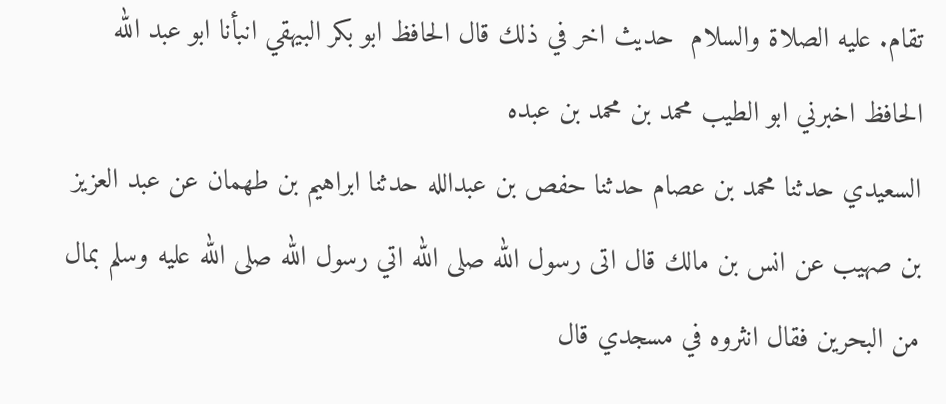تقام. عليه الصلاة والسلام  حديث اخر في ذلك قال الحافظ ابو بكر البيهقي انبأنا ابو عبد الله الحافظ اخبرني ابو الطيب محمد بن محمد بن عبده
السعيدي حدثنا محمد بن عصام حدثنا حفص بن عبدالله حدثنا ابراهيم بن طهمان عن عبد العزيز بن صهيب عن انس بن مالك قال اتى رسول الله صلى الله اتي رسول الله صلى الله عليه وسلم بمال من البحرين فقال انثروه في مسجدي قال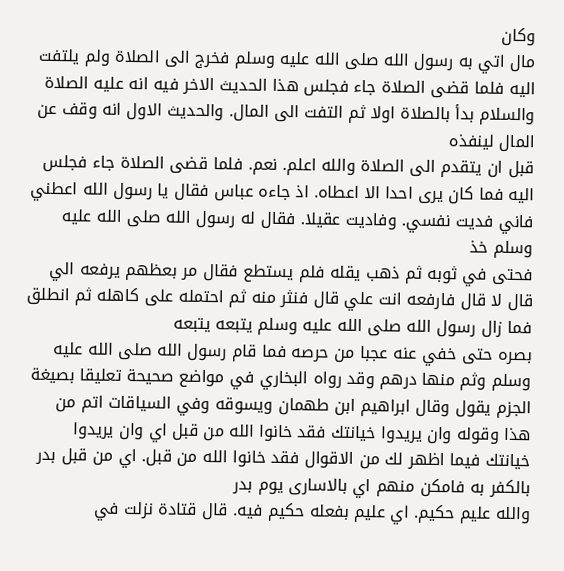وكان
مال اتي به رسول الله صلى الله عليه وسلم فخرج الى الصلاة ولم يلتفت اليه فلما قضى الصلاة جاء فجلس هذا الحديث الاخر فيه انه عليه الصلاة والسلام بدأ بالصلاة اولا ثم التفت الى المال. والحديث الاول انه وقف عن المال لينفذه
قبل ان يتقدم الى الصلاة والله اعلم. نعم. فلما قضى الصلاة جاء فجلس اليه فما كان يرى احدا الا اعطاه. اذ جاءه عباس فقال يا رسول الله اعطني فاني فديت نفسي. وفاديت عقيلا. فقال له رسول الله صلى الله عليه وسلم خذ
فحتى في ثوبه ثم ذهب يقله فلم يستطع فقال مر بعظهم يرفعه الي قال لا قال فارفعه انت علي قال فنثر منه ثم احتمله على كاهله ثم انطلق فما زال رسول الله صلى الله عليه وسلم يتبعه يتبعه
بصره حتى خفي عنه عجبا من حرصه فما قام رسول الله صلى الله عليه وسلم وثم منها درهم وقد رواه البخاري في مواضع صحيحة تعليقا بصيغة الجزم يقول وقال ابراهيم ابن طهمان ويسوقه وفي السياقات اتم من
هذا وقوله وان يريدوا خيانتك فقد خانوا الله من قبل اي وان يريدوا خيانتك فيما اظهر لك من الاقوال فقد خانوا الله من قبل. اي من قبل بدر بالكفر به فامكن منهم اي بالاسارى يوم بدر
والله عليم حكيم. اي عليم بفعله حكيم فيه. قال قتادة نزلت في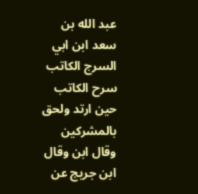عبد الله بن سعد ابن ابي السرج الكاتب سرح الكاتب حين ارتد ولحق بالمشركين وقال ابن وقال ابن جريج عن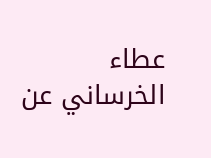عطاء الخرساني عن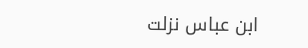ابن عباس نزلت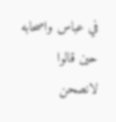في عباس واصحابه حين قالوا لانصحن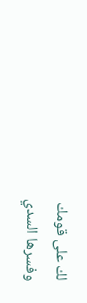لك على قومك
وفسرها السدي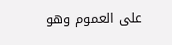على العموم وهو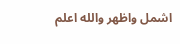اشمل واظهر والله اعلم